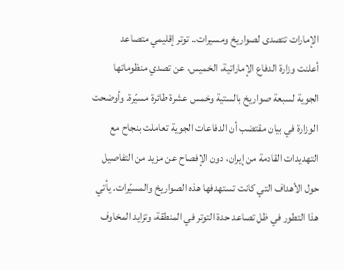الإمارات تتصدى لصواريخ ومسيرات.. توتر إقليمي متصاعد
أعلنت وزارة الدفاع الإماراتية، الخميس، عن تصدي منظوماتها الجوية لسبعة صواريخ بالستية وخمس عشرة طائرة مسيّرة. وأوضحت الوزارة في بيان مقتضب أن الدفاعات الجوية تعاملت بنجاح مع التهديدات القادمة من إيران، دون الإفصاح عن مزيد من التفاصيل حول الأهداف التي كانت تستهدفها هذه الصواريخ والمسيّرات. يأتي هذا التطور في ظل تصاعد حدة التوتر في المنطقة، وتزايد المخاوف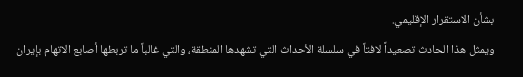بشأن الاستقرار الإقليمي.
ويمثل هذا الحادث تصعيداً لافتاً في سلسلة الأحداث التي تشهدها المنطقة، والتي غالباً ما تربطها أصابع الاتهام بإيران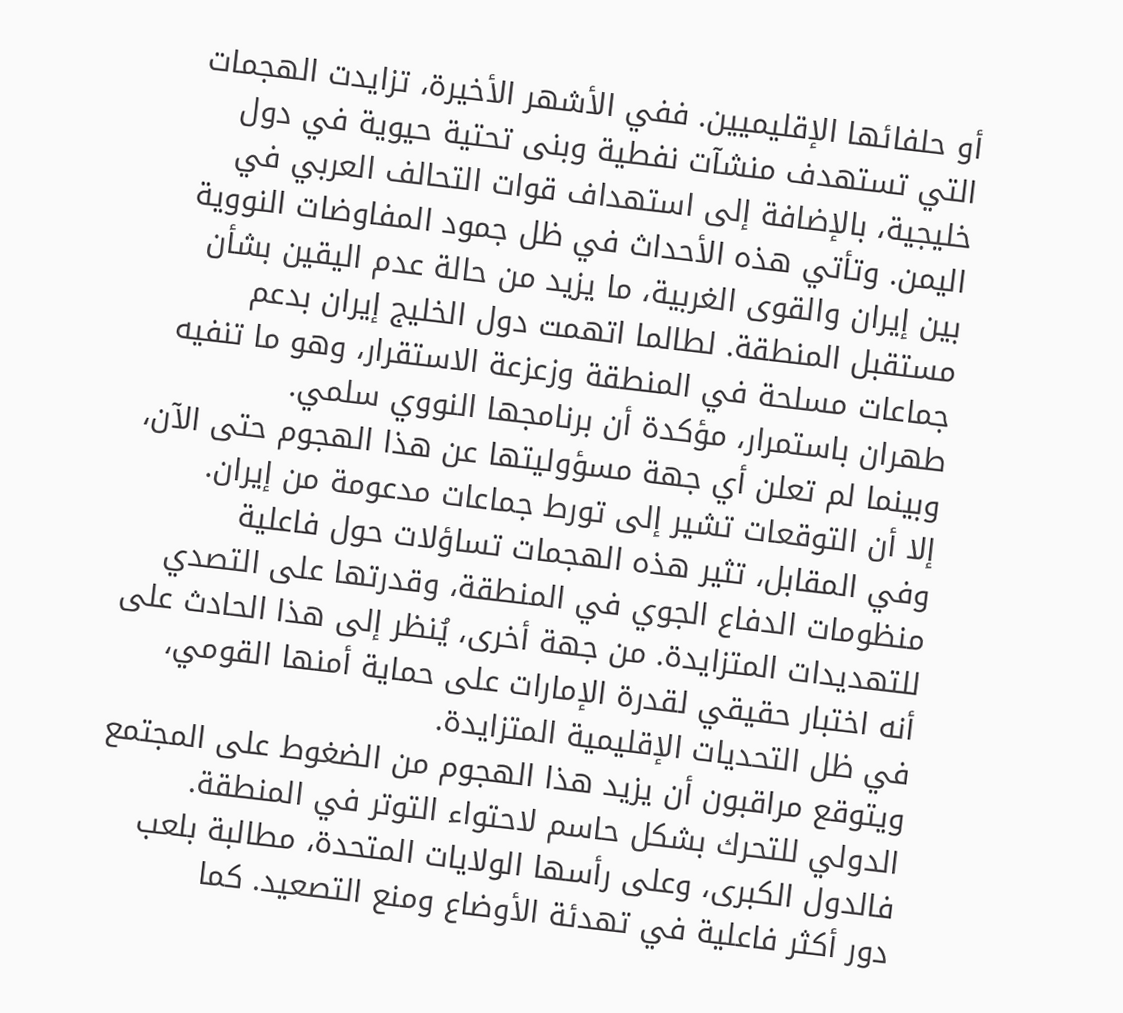أو حلفائها الإقليميين. ففي الأشهر الأخيرة، تزايدت الهجمات التي تستهدف منشآت نفطية وبنى تحتية حيوية في دول خليجية، بالإضافة إلى استهداف قوات التحالف العربي في اليمن. وتأتي هذه الأحداث في ظل جمود المفاوضات النووية بين إيران والقوى الغربية، ما يزيد من حالة عدم اليقين بشأن مستقبل المنطقة. لطالما اتهمت دول الخليج إيران بدعم جماعات مسلحة في المنطقة وزعزعة الاستقرار، وهو ما تنفيه طهران باستمرار، مؤكدة أن برنامجها النووي سلمي.
وبينما لم تعلن أي جهة مسؤوليتها عن هذا الهجوم حتى الآن، إلا أن التوقعات تشير إلى تورط جماعات مدعومة من إيران. وفي المقابل، تثير هذه الهجمات تساؤلات حول فاعلية منظومات الدفاع الجوي في المنطقة، وقدرتها على التصدي للتهديدات المتزايدة. من جهة أخرى، يُنظر إلى هذا الحادث على أنه اختبار حقيقي لقدرة الإمارات على حماية أمنها القومي، في ظل التحديات الإقليمية المتزايدة.
ويتوقع مراقبون أن يزيد هذا الهجوم من الضغوط على المجتمع الدولي للتحرك بشكل حاسم لاحتواء التوتر في المنطقة. فالدول الكبرى، وعلى رأسها الولايات المتحدة، مطالبة بلعب دور أكثر فاعلية في تهدئة الأوضاع ومنع التصعيد. كما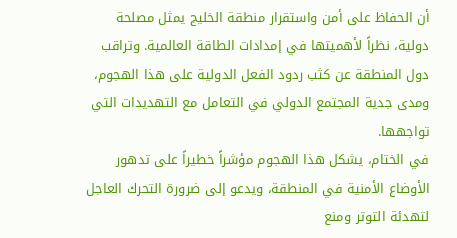أن الحفاظ على أمن واستقرار منطقة الخليج يمثل مصلحة دولية، نظراً لأهميتها في إمدادات الطاقة العالمية. وتراقب دول المنطقة عن كثب ردود الفعل الدولية على هذا الهجوم، ومدى جدية المجتمع الدولي في التعامل مع التهديدات التي تواجهها.
في الختام، يشكل هذا الهجوم مؤشراً خطيراً على تدهور الأوضاع الأمنية في المنطقة، ويدعو إلى ضرورة التحرك العاجل لتهدئة التوتر ومنع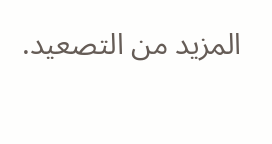المزيد من التصعيد.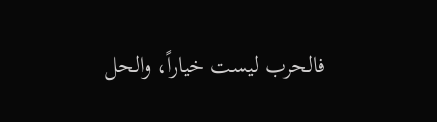فالحرب ليست خياراً، والحل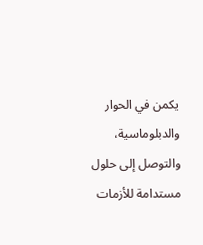يكمن في الحوار والدبلوماسية، والتوصل إلى حلول مستدامة للأزمات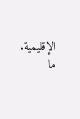الإقليمية.
ما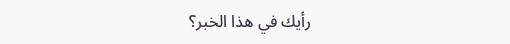رأيك في هذا الخبر؟